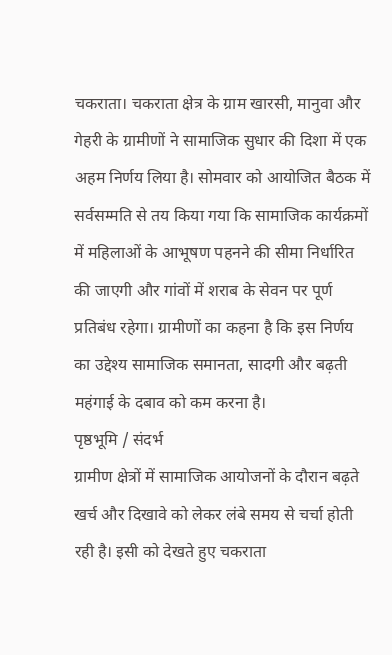चकराता। चकराता क्षेत्र के ग्राम खारसी, मानुवा और गेहरी के ग्रामीणों ने सामाजिक सुधार की दिशा में एक अहम निर्णय लिया है। सोमवार को आयोजित बैठक में सर्वसम्मति से तय किया गया कि सामाजिक कार्यक्रमों में महिलाओं के आभूषण पहनने की सीमा निर्धारित की जाएगी और गांवों में शराब के सेवन पर पूर्ण प्रतिबंध रहेगा। ग्रामीणों का कहना है कि इस निर्णय का उद्देश्य सामाजिक समानता, सादगी और बढ़ती महंगाई के दबाव को कम करना है।
पृष्ठभूमि / संदर्भ
ग्रामीण क्षेत्रों में सामाजिक आयोजनों के दौरान बढ़ते खर्च और दिखावे को लेकर लंबे समय से चर्चा होती रही है। इसी को देखते हुए चकराता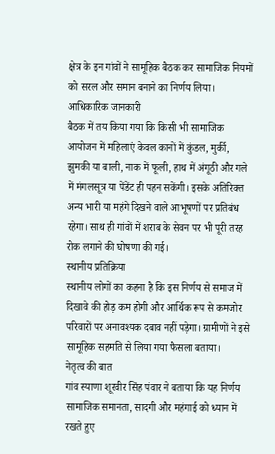क्षेत्र के इन गांवों ने सामूहिक बैठक कर सामाजिक नियमों को सरल और समान बनाने का निर्णय लिया।
आधिकारिक जानकारी
बैठक में तय किया गया कि किसी भी सामाजिक आयोजन में महिलाएं केवल कानों में कुंडल, मुर्की, झुमकी या बाली, नाक में फूली, हाथ में अंगूठी और गले में मंगलसूत्र या पेंडेंट ही पहन सकेंगी। इसके अतिरिक्त अन्य भारी या महंगे दिखने वाले आभूषणों पर प्रतिबंध रहेगा। साथ ही गांवों में शराब के सेवन पर भी पूरी तरह रोक लगाने की घोषणा की गई।
स्थानीय प्रतिक्रिया
स्थानीय लोगों का कहना है कि इस निर्णय से समाज में दिखावे की होड़ कम होगी और आर्थिक रूप से कमजोर परिवारों पर अनावश्यक दबाव नहीं पड़ेगा। ग्रामीणों ने इसे सामूहिक सहमति से लिया गया फैसला बताया।
नेतृत्व की बात
गांव स्याणा शूरवीर सिंह पंवार ने बताया कि यह निर्णय सामाजिक समानता, सादगी और महंगाई को ध्यान में रखते हुए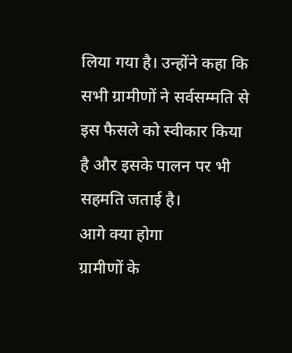लिया गया है। उन्होंने कहा कि सभी ग्रामीणों ने सर्वसम्मति से इस फैसले को स्वीकार किया है और इसके पालन पर भी सहमति जताई है।
आगे क्या होगा
ग्रामीणों के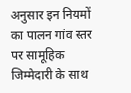अनुसार इन नियमों का पालन गांव स्तर पर सामूहिक जिम्मेदारी के साथ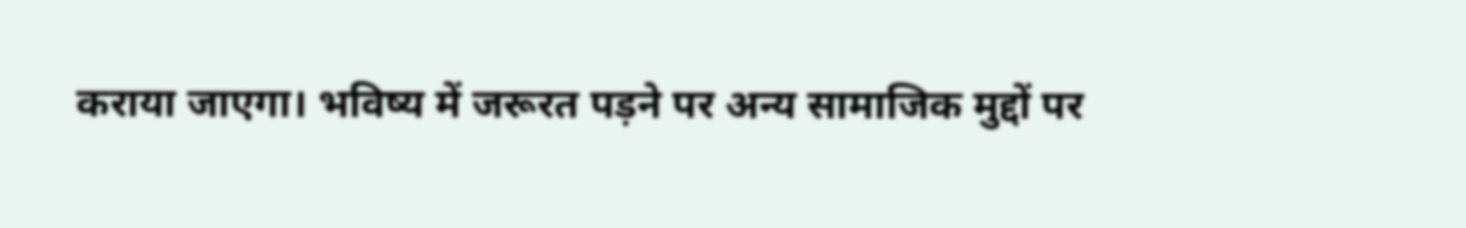कराया जाएगा। भविष्य में जरूरत पड़ने पर अन्य सामाजिक मुद्दों पर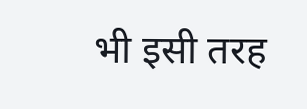भी इसी तरह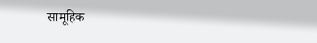सामूहिक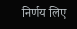निर्णय लिए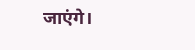जाएंगे।